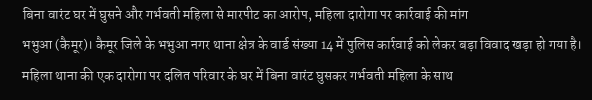बिना वारंट घर में घुसने और गर्भवती महिला से मारपीट का आरोप, महिला दारोगा पर कार्रवाई की मांग
भभुआ (कैमूर)। कैमूर जिले के भभुआ नगर थाना क्षेत्र के वार्ड संख्या 14 में पुलिस कार्रवाई को लेकर बड़ा विवाद खड़ा हो गया है। महिला थाना की एक दारोगा पर दलित परिवार के घर में बिना वारंट घुसकर गर्भवती महिला के साथ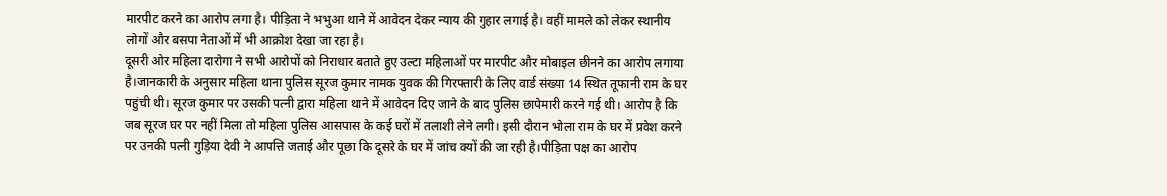मारपीट करने का आरोप लगा है। पीड़िता ने भभुआ थाने में आवेदन देकर न्याय की गुहार लगाई है। वहीं मामले को लेकर स्थानीय लोगों और बसपा नेताओं में भी आक्रोश देखा जा रहा है।
दूसरी ओर महिला दारोगा ने सभी आरोपों को निराधार बताते हुए उल्टा महिलाओं पर मारपीट और मोबाइल छीनने का आरोप लगाया है।जानकारी के अनुसार महिला थाना पुलिस सूरज कुमार नामक युवक की गिरफ्तारी के लिए वार्ड संख्या 14 स्थित तूफानी राम के घर पहुंची थी। सूरज कुमार पर उसकी पत्नी द्वारा महिला थाने में आवेदन दिए जाने के बाद पुलिस छापेमारी करने गई थी। आरोप है कि जब सूरज घर पर नहीं मिला तो महिला पुलिस आसपास के कई घरों में तलाशी लेने लगी। इसी दौरान भोला राम के घर में प्रवेश करने पर उनकी पत्नी गुड़िया देवी ने आपत्ति जताई और पूछा कि दूसरे के घर में जांच क्यों की जा रही है।पीड़िता पक्ष का आरोप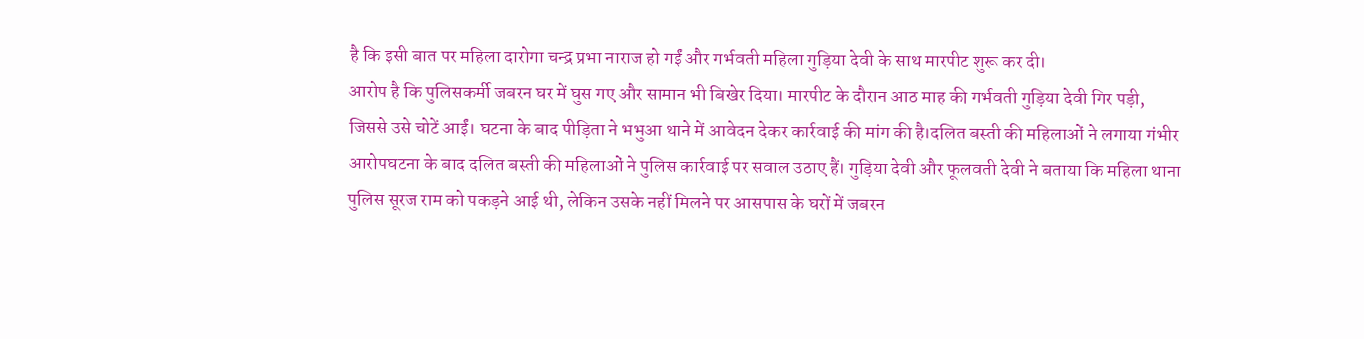है कि इसी बात पर महिला दारोगा चन्द्र प्रभा नाराज हो गईं और गर्भवती महिला गुड़िया देवी के साथ मारपीट शुरू कर दी।
आरोप है कि पुलिसकर्मी जबरन घर में घुस गए और सामान भी बिखेर दिया। मारपीट के दौरान आठ माह की गर्भवती गुड़िया देवी गिर पड़ी, जिससे उसे चोटें आईं। घटना के बाद पीड़िता ने भभुआ थाने में आवेदन देकर कार्रवाई की मांग की है।दलित बस्ती की महिलाओं ने लगाया गंभीर आरोपघटना के बाद दलित बस्ती की महिलाओं ने पुलिस कार्रवाई पर सवाल उठाए हैं। गुड़िया देवी और फूलवती देवी ने बताया कि महिला थाना पुलिस सूरज राम को पकड़ने आई थी, लेकिन उसके नहीं मिलने पर आसपास के घरों में जबरन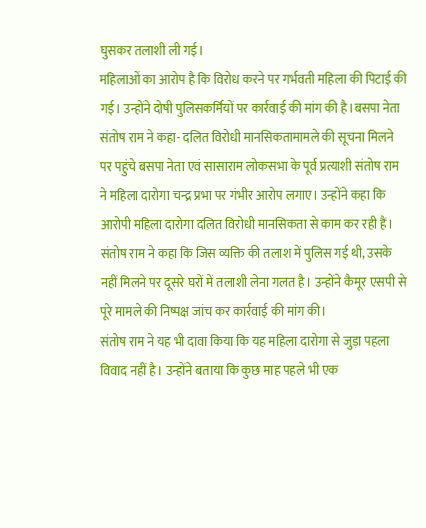घुसकर तलाशी ली गई।
महिलाओं का आरोप है कि विरोध करने पर गर्भवती महिला की पिटाई की गई। उन्होंने दोषी पुलिसकर्मियों पर कार्रवाई की मांग की है।बसपा नेता संतोष राम ने कहा- दलित विरोधी मानसिकतामामले की सूचना मिलने पर पहुंचे बसपा नेता एवं सासाराम लोकसभा के पूर्व प्रत्याशी संतोष राम ने महिला दारोगा चन्द्र प्रभा पर गंभीर आरोप लगाए। उन्होंने कहा कि आरोपी महिला दारोगा दलित विरोधी मानसिकता से काम कर रही हैं। संतोष राम ने कहा कि जिस व्यक्ति की तलाश में पुलिस गई थी, उसके नहीं मिलने पर दूसरे घरों में तलाशी लेना गलत है। उन्होंने कैमूर एसपी से पूरे मामले की निष्पक्ष जांच कर कार्रवाई की मांग की।
संतोष राम ने यह भी दावा किया कि यह महिला दारोगा से जुड़ा पहला विवाद नहीं है। उन्होंने बताया कि कुछ माह पहले भी एक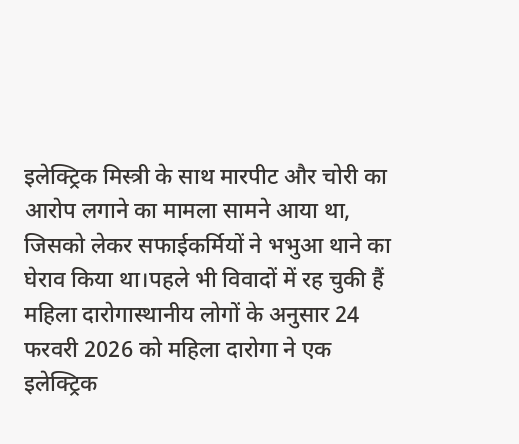इलेक्ट्रिक मिस्त्री के साथ मारपीट और चोरी का आरोप लगाने का मामला सामने आया था, जिसको लेकर सफाईकर्मियों ने भभुआ थाने का घेराव किया था।पहले भी विवादों में रह चुकी हैं महिला दारोगास्थानीय लोगों के अनुसार 24 फरवरी 2026 को महिला दारोगा ने एक इलेक्ट्रिक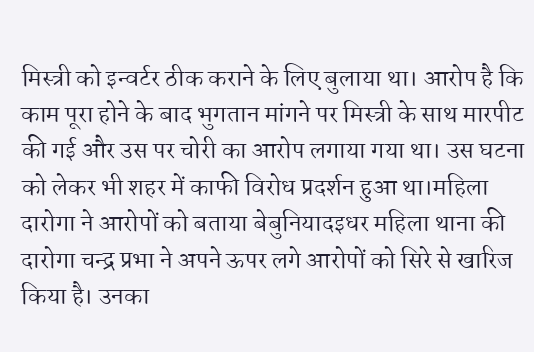मिस्त्री को इन्वर्टर ठीक कराने के लिए बुलाया था। आरोप है कि काम पूरा होने के बाद भुगतान मांगने पर मिस्त्री के साथ मारपीट की गई और उस पर चोरी का आरोप लगाया गया था। उस घटना को लेकर भी शहर में काफी विरोध प्रदर्शन हुआ था।महिला दारोगा ने आरोपों को बताया बेबुनियादइधर महिला थाना की दारोगा चन्द्र प्रभा ने अपने ऊपर लगे आरोपों को सिरे से खारिज किया है। उनका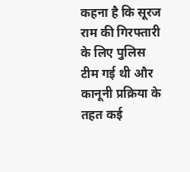कहना है कि सूरज राम की गिरफ्तारी के लिए पुलिस टीम गई थी और कानूनी प्रक्रिया के तहत कई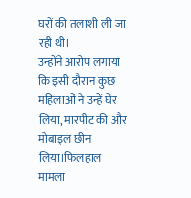घरों की तलाशी ली जा रही थी।
उन्होंने आरोप लगाया कि इसी दौरान कुछ महिलाओं ने उन्हें घेर लिया, मारपीट की और मोबाइल छीन लिया।फिलहाल मामला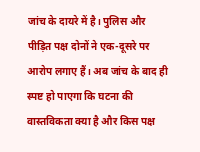जांच के दायरे में है। पुलिस और पीड़ित पक्ष दोनों ने एक-दूसरे पर आरोप लगाए हैं। अब जांच के बाद ही स्पष्ट हो पाएगा कि घटना की वास्तविकता क्या है और किस पक्ष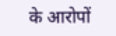के आरोपों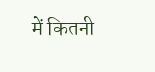में कितनी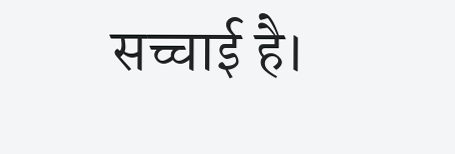सच्चाई है।